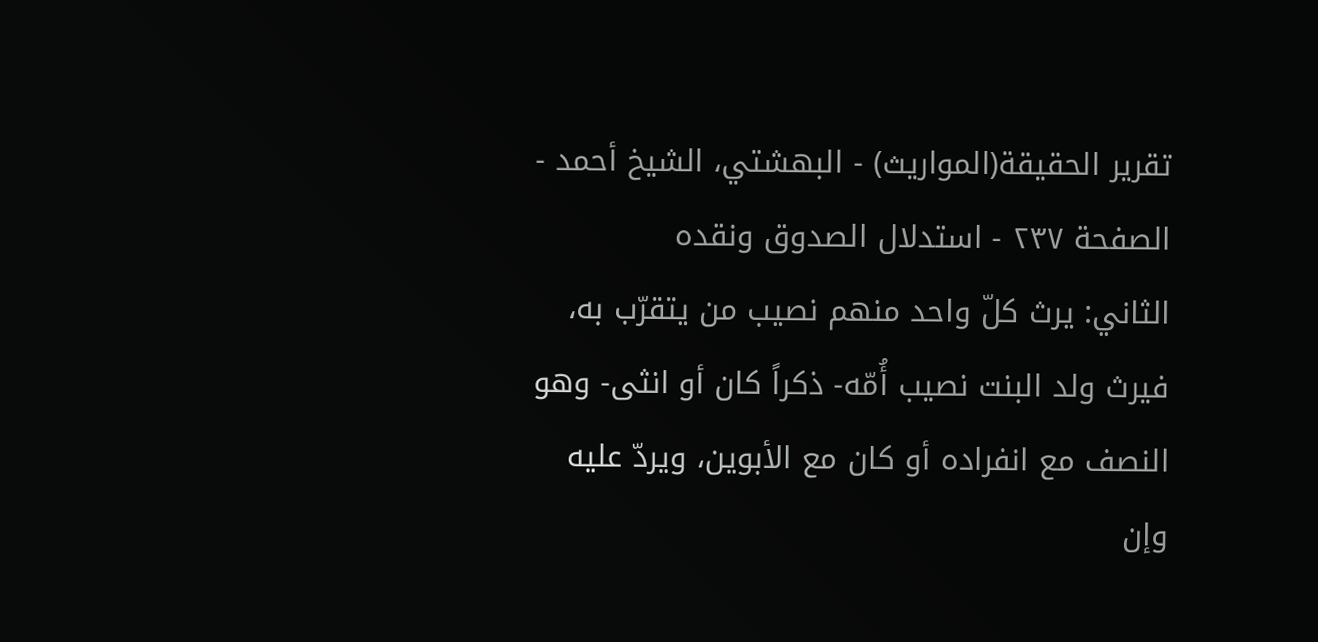تقرير الحقيقة(المواريث) - البهشتي، الشيخ أحمد - الصفحة ٢٣٧ - استدلال الصدوق ونقده
الثاني: يرث كلّ واحد منهم نصيب من يتقرّب به، فيرث ولد البنت نصيب أُمّه- ذكراً كان أو انثى- وهو النصف مع انفراده أو كان مع الأبوين، ويردّ عليه وإن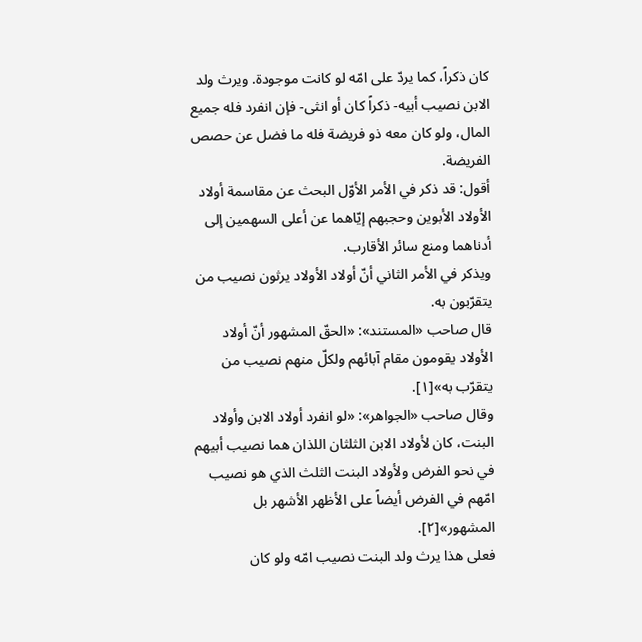كان ذكراً، كما يردّ على امّه لو كانت موجودة. ويرث ولد الابن نصيب أبيه- ذكراً كان أو انثى- فإن انفرد فله جميع المال، ولو كان معه ذو فريضة فله ما فضل عن حصص الفريضة.
أقول: قد ذكر في الأمر الأوّل البحث عن مقاسمة أولاد الأولاد الأبوين وحجبهم إيّاهما عن أعلى السهمين إلى أدناهما ومنع سائر الأقارب.
ويذكر في الأمر الثاني أنّ أولاد الأولاد يرثون نصيب من يتقرّبون به.
قال صاحب «المستند»: «الحقّ المشهور أنّ أولاد الأولاد يقومون مقام آبائهم ولكلّ منهم نصيب من يتقرّب به»[١].
وقال صاحب «الجواهر»: «لو انفرد أولاد الابن وأولاد البنت، كان لأولاد الابن الثلثان اللذان هما نصيب أبيهم في نحو الفرض ولأولاد البنت الثلث الذي هو نصيب امّهم في الفرض أيضاً على الأظهر الأشهر بل المشهور»[٢].
فعلى هذا يرث ولد البنت نصيب امّه ولو كان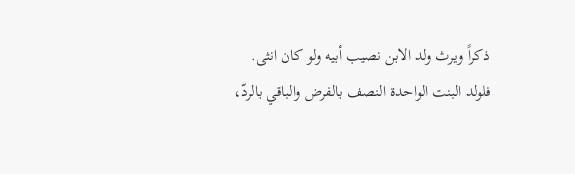ذكراً ويرث ولد الابن نصيب أبيه ولو كان انثى.
فلولد البنت الواحدة النصف بالفرض والباقي بالردّ،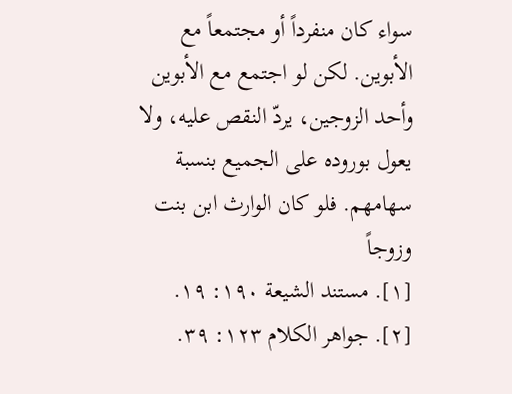سواء كان منفرداً أو مجتمعاً مع الأبوين. لكن لو اجتمع مع الأبوين وأحد الزوجين، يردّ النقص عليه، ولا يعول بوروده على الجميع بنسبة سهامهم. فلو كان الوارث ابن بنت وزوجاً
[١]. مستند الشيعة ١٩٠: ١٩.
[٢]. جواهر الكلام ١٢٣: ٣٩.